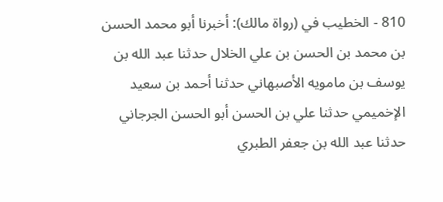810 - الخطيب في (رواة مالك): أخبرنا أبو محمد الحسن بن محمد بن الحسن بن علي الخلال حدثنا عبد الله بن يوسف بن مامويه الأصبهاني حدثنا أحمد بن سعيد الإخميمي حدثنا علي بن الحسن أبو الحسن الجرجاني حدثنا عبد الله بن جعفر الطبري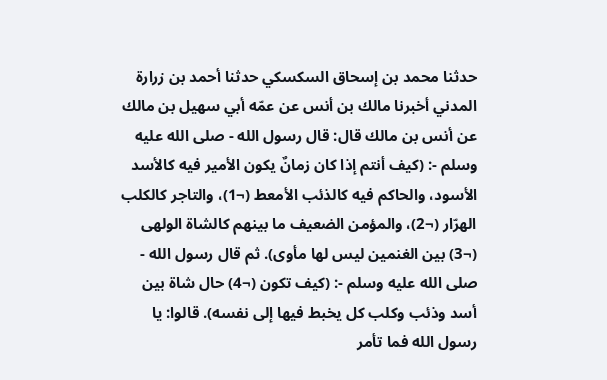حدثنا محمد بن إسحاق السكسكي حدثنا أحمد بن زرارة المدني أخبرنا مالك بن أنس عن عمّه أبي سهيل بن مالك عن أنس بن مالك قال: قال رسول الله - صلى الله عليه وسلم -: (كيف أنتم إذا كان زمانٌ يكون الأمير فيه كالأسد الأسود، والحاكم فيه كالذئب الأمعط (¬1)، والتاجر كالكلب الهرّار (¬2)، والمؤمن الضعيف ما بينهم كالشاة الولهى (¬3) بين الغنمين ليس لها مأوى). ثم قال رسول الله - صلى الله عليه وسلم -: (كيف تكون (¬4) حال شاة بين أسد وذئب وكلب كل يخبط فيها إلى نفسه). قالوا: يا رسول الله فما تأمر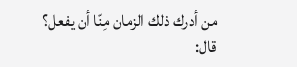من أدرك ذلك الزمان مِنّا أن يفعل؟ قال: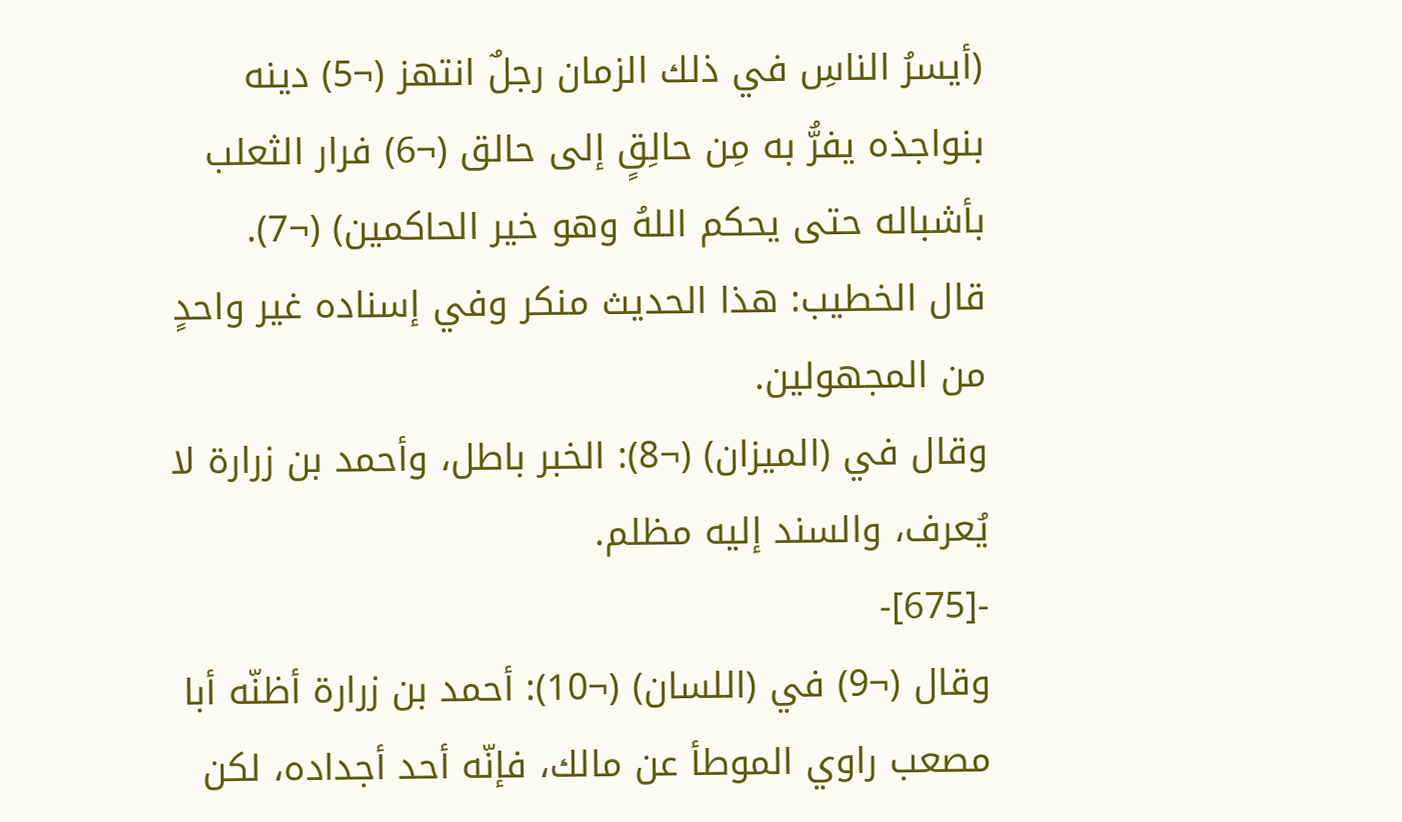(أيسرُ الناسِ في ذلك الزمان رجلٌ انتهز (¬5) دينه بنواجذه يفرُّ به مِن حالِقٍ إلى حالق (¬6) فرار الثعلب بأشباله حتى يحكم اللهُ وهو خير الحاكمين) (¬7).
قال الخطيب: هذا الحديث منكر وفي إسناده غير واحدٍ من المجهولين.
وقال في (الميزان) (¬8): الخبر باطل، وأحمد بن زرارة لا يُعرف، والسند إليه مظلم.
-[675]-
وقال (¬9) في (اللسان) (¬10): أحمد بن زرارة أظنّه أبا مصعب راوي الموطأ عن مالك، فإنّه أحد أجداده، لكن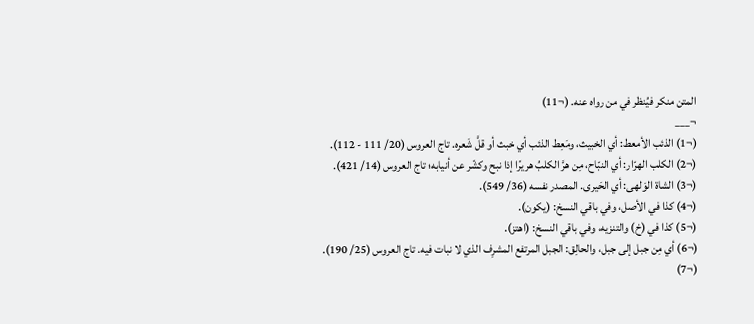المتن منكر فيُنظر في من رواه عنه. (¬11)
¬___
(¬1) الذئب الأمعط: أي الخبيث، ومَعِط الذئب أي خبث أو قلَّ شَعره. تاج العروس (20/ 111 - 112).
(¬2) الكلب الهرّار: أي النبّاح، مِن هرَّ الكلبُ هريرًا إذا نبح وكشّر عن أنيابه؛ تاج العروس (14/ 421).
(¬3) الشاة الوَلهى: أي الحَيرى. المصدر نفسه (36/ 549).
(¬4) كذا في الأصل، وفي باقي النسخ: (يكون).
(¬5) كذا في (خ) والتنزيه، وفي باقي النسخ: (اهتز).
(¬6) أي مِن جبل إلى جبل، والحالِق: الجبل المرتفع المشرِف الذي لا نبات فيه. تاج العروس (25/ 190).
(¬7)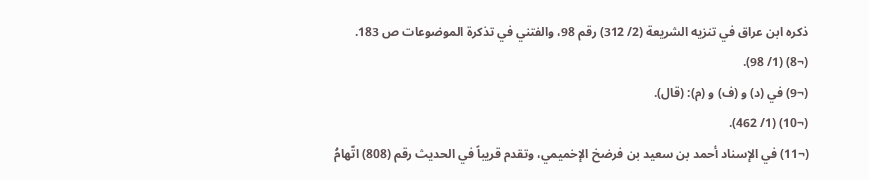ذكره ابن عراق في تنزيه الشريعة (2/ 312) رقم 98، والفتني في تذكرة الموضوعات ص 183.
(¬8) (1/ 98).
(¬9) في (د) و (ف) و (م): (قال).
(¬10) (1/ 462).
(¬11) في الإسناد أحمد بن سعيد بن فرضخ الإخميمي، وتقدم قريباً في الحديث رقم (808) اتّهامُ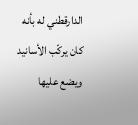الدارقطني له بأنه كان يركّب الأسانيد ويضع عليها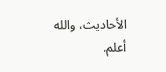الأحاديث، والله أعلم.